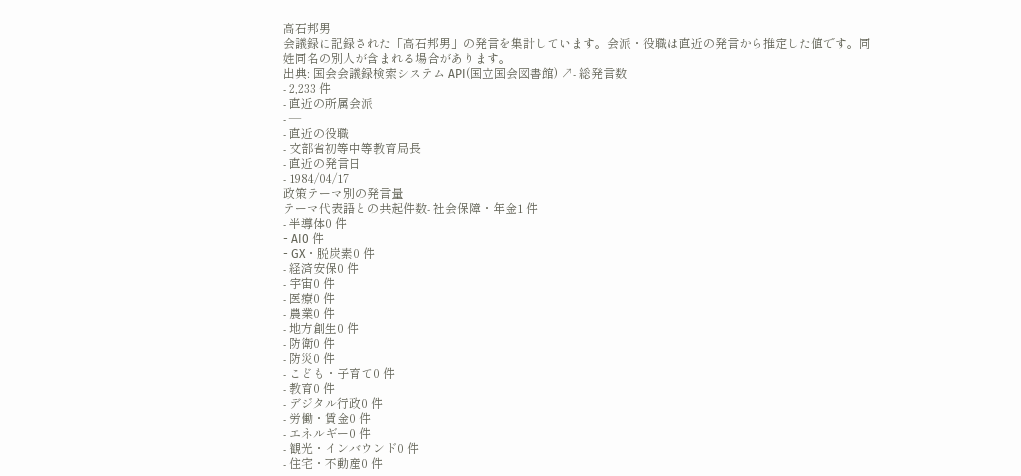高石邦男
会議録に記録された「高石邦男」の発言を集計しています。会派・役職は直近の発言から推定した値です。同姓同名の別人が含まれる場合があります。
出典: 国会会議録検索システム API(国立国会図書館) ↗- 総発言数
- 2,233 件
- 直近の所属会派
- —
- 直近の役職
- 文部省初等中等教育局長
- 直近の発言日
- 1984/04/17
政策テーマ別の発言量
テーマ代表語との共起件数- 社会保障・年金1 件
- 半導体0 件
- AI0 件
- GX・脱炭素0 件
- 経済安保0 件
- 宇宙0 件
- 医療0 件
- 農業0 件
- 地方創生0 件
- 防衛0 件
- 防災0 件
- こども・子育て0 件
- 教育0 件
- デジタル行政0 件
- 労働・賃金0 件
- エネルギー0 件
- 観光・インバウンド0 件
- 住宅・不動産0 件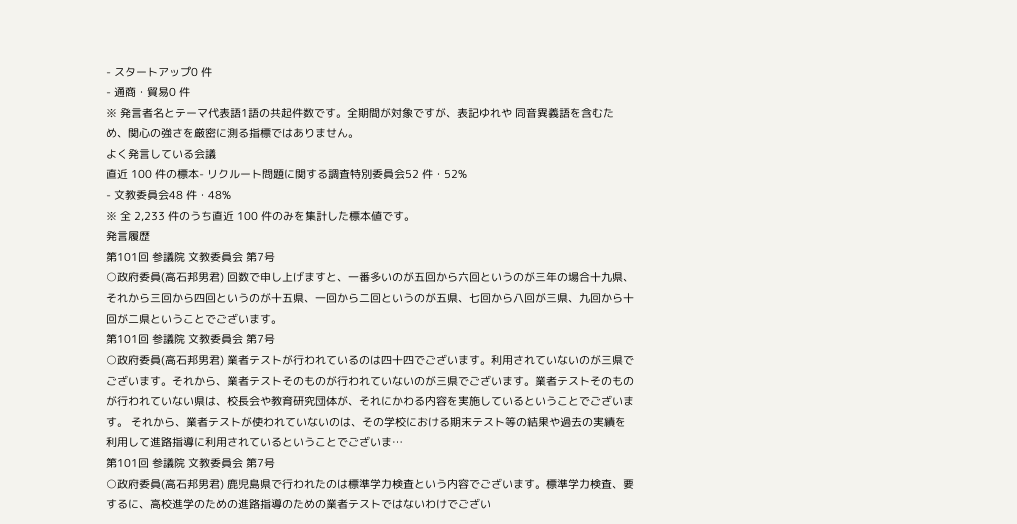- スタートアップ0 件
- 通商・貿易0 件
※ 発言者名とテーマ代表語1語の共起件数です。全期間が対象ですが、表記ゆれや 同音異義語を含むため、関心の強さを厳密に測る指標ではありません。
よく発言している会議
直近 100 件の標本- リクルート問題に関する調査特別委員会52 件・52%
- 文教委員会48 件・48%
※ 全 2,233 件のうち直近 100 件のみを集計した標本値です。
発言履歴
第101回 参議院 文教委員会 第7号
○政府委員(高石邦男君) 回数で申し上げますと、一番多いのが五回から六回というのが三年の場合十九県、それから三回から四回というのが十五県、一回から二回というのが五県、七回から八回が三県、九回から十回が二県ということでございます。
第101回 参議院 文教委員会 第7号
○政府委員(高石邦男君) 業者テストが行われているのは四十四でございます。利用されていないのが三県でございます。それから、業者テストそのものが行われていないのが三県でございます。業者テストそのものが行われていない県は、校長会や教育研究団体が、それにかわる内容を実施しているということでございます。 それから、業者テストが使われていないのは、その学校における期末テスト等の結果や過去の実績を利用して進路指導に利用されているということでございま…
第101回 参議院 文教委員会 第7号
○政府委員(高石邦男君) 鹿児島県で行われたのは標準学力検査という内容でございます。標準学力検査、要するに、高校進学のための進路指導のための業者テストではないわけでござい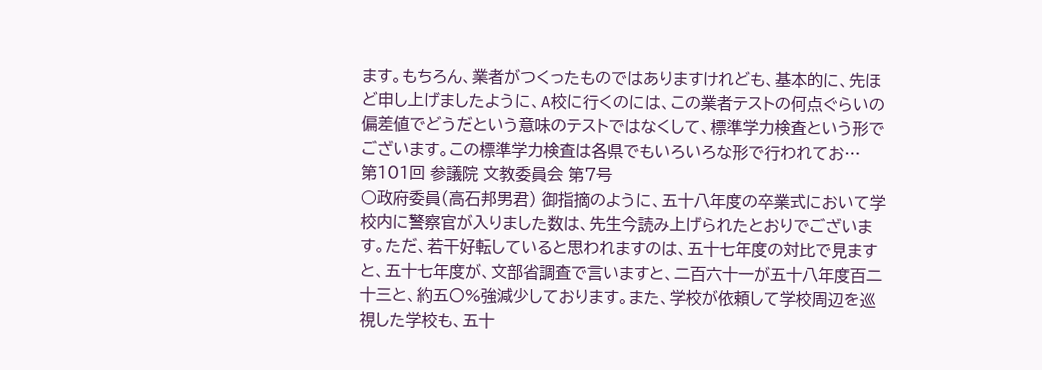ます。もちろん、業者がつくったものではありますけれども、基本的に、先ほど申し上げましたように、A校に行くのには、この業者テストの何点ぐらいの偏差値でどうだという意味のテストではなくして、標準学力検査という形でございます。この標準学力検査は各県でもいろいろな形で行われてお…
第101回 参議院 文教委員会 第7号
○政府委員(高石邦男君) 御指摘のように、五十八年度の卒業式において学校内に警察官が入りました数は、先生今読み上げられたとおりでございます。ただ、若干好転していると思われますのは、五十七年度の対比で見ますと、五十七年度が、文部省調査で言いますと、二百六十一が五十八年度百二十三と、約五〇%強減少しております。また、学校が依頼して学校周辺を巡視した学校も、五十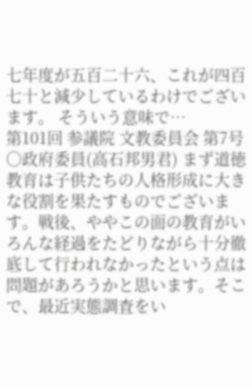七年度が五百二十六、これが四百七十と減少しているわけでございます。 そういう意味で…
第101回 参議院 文教委員会 第7号
○政府委員(高石邦男君) まず道徳教育は子供たちの人格形成に大きな役割を果たすものでございます。戦後、ややこの面の教育がいろんな経過をたどりながら十分徹底して行われなかったという点は問題があろうかと思います。そこで、最近実態調査をい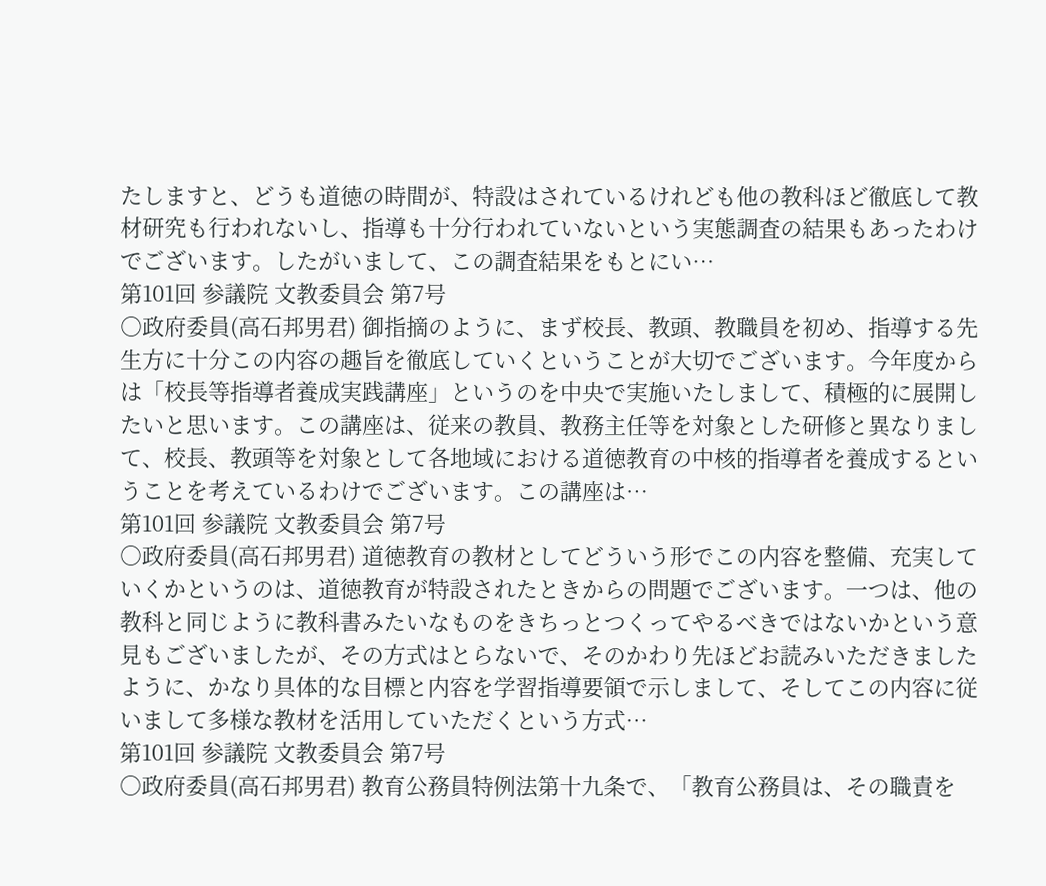たしますと、どうも道徳の時間が、特設はされているけれども他の教科ほど徹底して教材研究も行われないし、指導も十分行われていないという実態調査の結果もあったわけでございます。したがいまして、この調査結果をもとにい…
第101回 参議院 文教委員会 第7号
○政府委員(高石邦男君) 御指摘のように、まず校長、教頭、教職員を初め、指導する先生方に十分この内容の趣旨を徹底していくということが大切でございます。今年度からは「校長等指導者養成実践講座」というのを中央で実施いたしまして、積極的に展開したいと思います。この講座は、従来の教員、教務主任等を対象とした研修と異なりまして、校長、教頭等を対象として各地域における道徳教育の中核的指導者を養成するということを考えているわけでございます。この講座は…
第101回 参議院 文教委員会 第7号
○政府委員(高石邦男君) 道徳教育の教材としてどういう形でこの内容を整備、充実していくかというのは、道徳教育が特設されたときからの問題でございます。一つは、他の教科と同じように教科書みたいなものをきちっとつくってやるべきではないかという意見もございましたが、その方式はとらないで、そのかわり先ほどお読みいただきましたように、かなり具体的な目標と内容を学習指導要領で示しまして、そしてこの内容に従いまして多様な教材を活用していただくという方式…
第101回 参議院 文教委員会 第7号
○政府委員(高石邦男君) 教育公務員特例法第十九条で、「教育公務員は、その職責を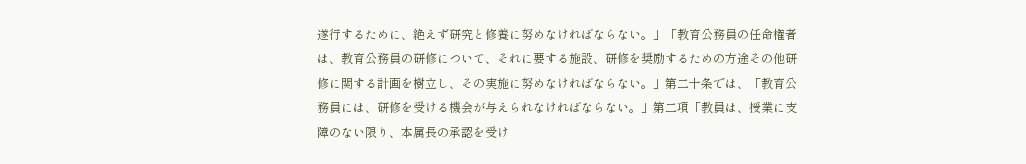遂行するために、絶えず研究と修養に努めなければならない。」「教育公務員の任命権者は、教育公務員の研修について、それに要する施設、研修を奨励するための方途その他研修に関する計画を樹立し、その実施に努めなければならない。」第二十条では、「教育公務員には、研修を受ける機会が与えられなければならない。」第二項「教員は、授業に支障のない限り、本属長の承認を受け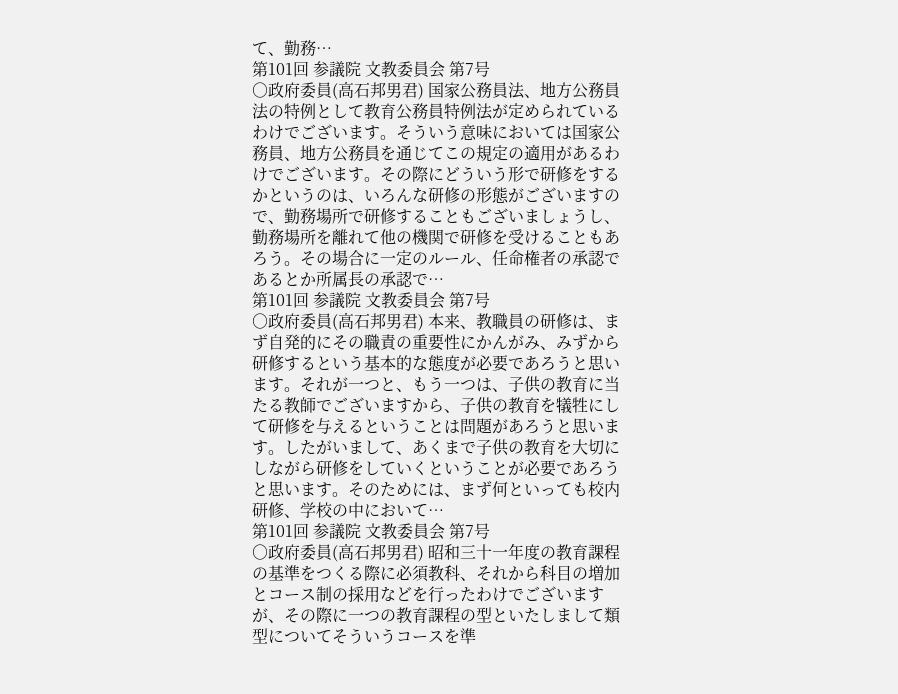て、勤務…
第101回 参議院 文教委員会 第7号
○政府委員(高石邦男君) 国家公務員法、地方公務員法の特例として教育公務員特例法が定められているわけでございます。そういう意味においては国家公務員、地方公務員を通じてこの規定の適用があるわけでございます。その際にどういう形で研修をするかというのは、いろんな研修の形態がございますので、勤務場所で研修することもございましょうし、勤務場所を離れて他の機関で研修を受けることもあろう。その場合に一定のルール、任命権者の承認であるとか所属長の承認で…
第101回 参議院 文教委員会 第7号
○政府委員(高石邦男君) 本来、教職員の研修は、まず自発的にその職責の重要性にかんがみ、みずから研修するという基本的な態度が必要であろうと思います。それが一つと、もう一つは、子供の教育に当たる教師でございますから、子供の教育を犠牲にして研修を与えるということは問題があろうと思います。したがいまして、あくまで子供の教育を大切にしながら研修をしていくということが必要であろうと思います。そのためには、まず何といっても校内研修、学校の中において…
第101回 参議院 文教委員会 第7号
○政府委員(高石邦男君) 昭和三十一年度の教育課程の基準をつくる際に必須教科、それから科目の増加とコース制の採用などを行ったわけでございますが、その際に一つの教育課程の型といたしまして類型についてそういうコースを準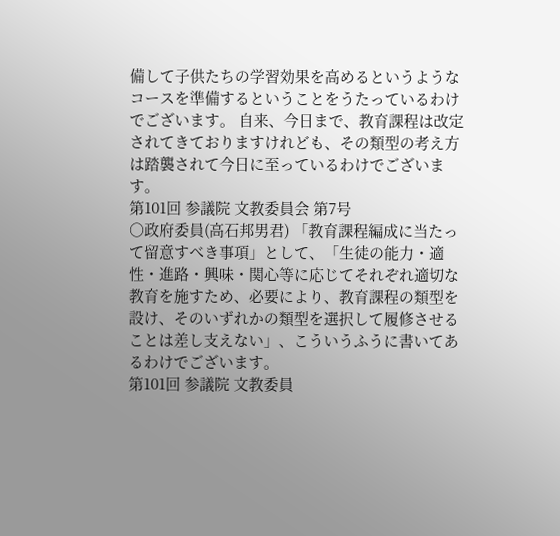備して子供たちの学習効果を高めるというようなコースを準備するということをうたっているわけでございます。 自来、今日まで、教育課程は改定されてきておりますけれども、その類型の考え方は踏襲されて今日に至っているわけでございます。
第101回 参議院 文教委員会 第7号
○政府委員(高石邦男君) 「教育課程編成に当たって留意すべき事項」として、「生徒の能力・適性・進路・興味・関心等に応じてそれぞれ適切な教育を施すため、必要により、教育課程の類型を設け、そのいずれかの類型を選択して履修させることは差し支えない」、こういうふうに書いてあるわけでございます。
第101回 参議院 文教委員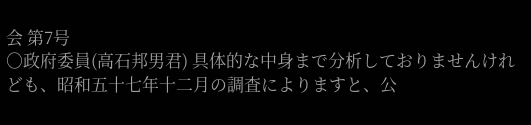会 第7号
○政府委員(高石邦男君) 具体的な中身まで分析しておりませんけれども、昭和五十七年十二月の調査によりますと、公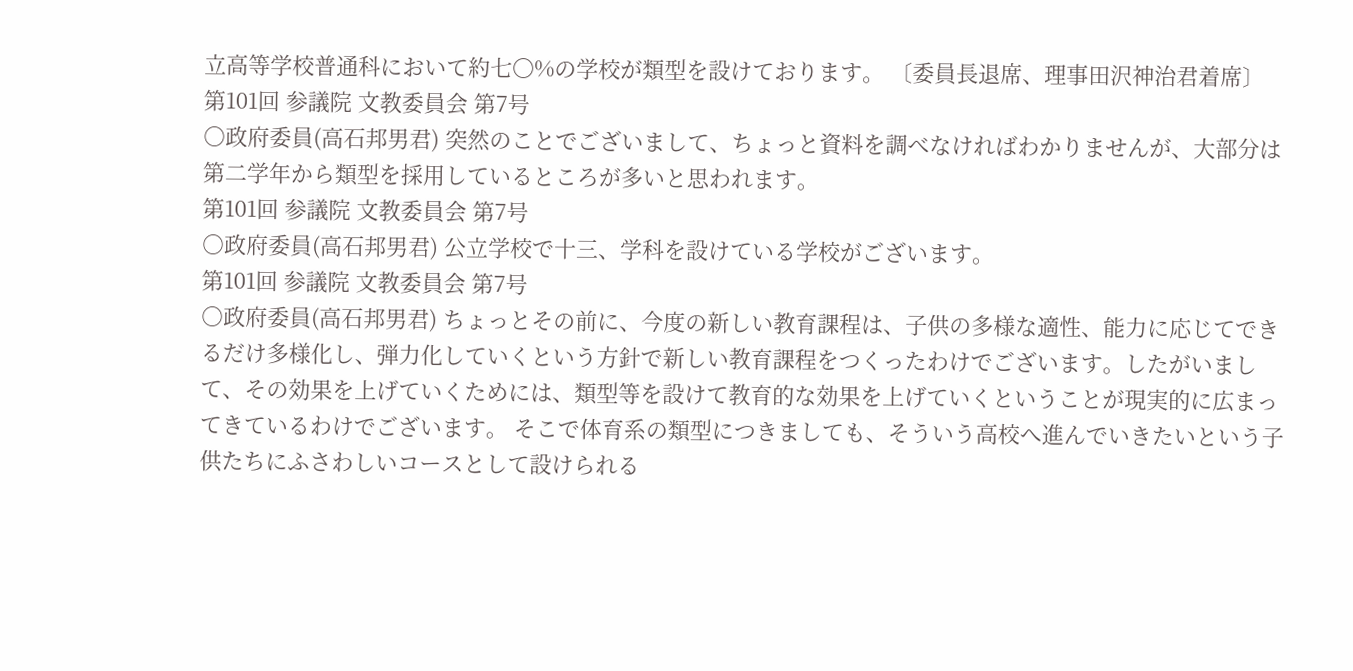立高等学校普通科において約七〇%の学校が類型を設けております。 〔委員長退席、理事田沢神治君着席〕
第101回 参議院 文教委員会 第7号
○政府委員(高石邦男君) 突然のことでございまして、ちょっと資料を調べなければわかりませんが、大部分は第二学年から類型を採用しているところが多いと思われます。
第101回 参議院 文教委員会 第7号
○政府委員(高石邦男君) 公立学校で十三、学科を設けている学校がございます。
第101回 参議院 文教委員会 第7号
○政府委員(高石邦男君) ちょっとその前に、今度の新しい教育課程は、子供の多様な適性、能力に応じてできるだけ多様化し、弾力化していくという方針で新しい教育課程をつくったわけでございます。したがいまして、その効果を上げていくためには、類型等を設けて教育的な効果を上げていくということが現実的に広まってきているわけでございます。 そこで体育系の類型につきましても、そういう高校へ進んでいきたいという子供たちにふさわしいコースとして設けられる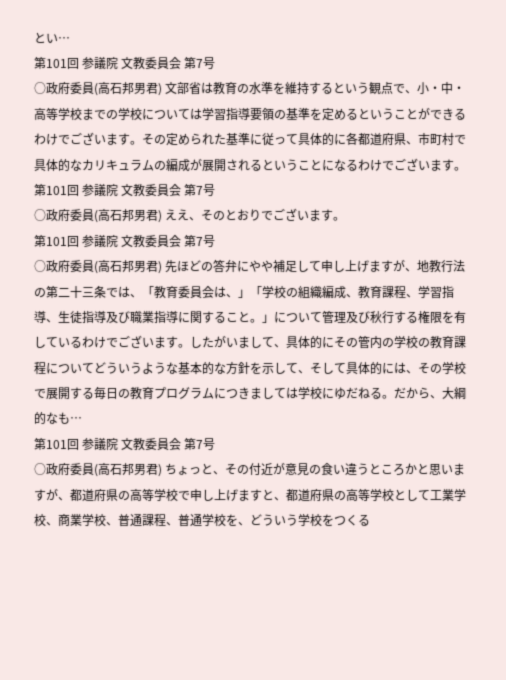とい…
第101回 参議院 文教委員会 第7号
○政府委員(高石邦男君) 文部省は教育の水準を維持するという観点で、小・中・高等学校までの学校については学習指導要領の基準を定めるということができるわけでございます。その定められた基準に従って具体的に各都道府県、市町村で具体的なカリキュラムの編成が展開されるということになるわけでございます。
第101回 参議院 文教委員会 第7号
○政府委員(高石邦男君) ええ、そのとおりでございます。
第101回 参議院 文教委員会 第7号
○政府委員(高石邦男君) 先ほどの答弁にやや補足して申し上げますが、地教行法の第二十三条では、「教育委員会は、」「学校の組織編成、教育課程、学習指導、生徒指導及び職業指導に関すること。」について管理及び秋行する権限を有しているわけでございます。したがいまして、具体的にその管内の学校の教育課程についてどういうような基本的な方針を示して、そして具体的には、その学校で展開する毎日の教育プログラムにつきましては学校にゆだねる。だから、大綱的なも…
第101回 参議院 文教委員会 第7号
○政府委員(高石邦男君) ちょっと、その付近が意見の食い違うところかと思いますが、都道府県の高等学校で申し上げますと、都道府県の高等学校として工業学校、商業学校、普通課程、普通学校を、どういう学校をつくる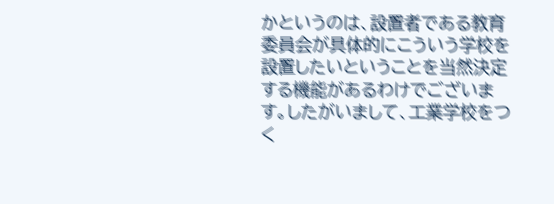かというのは、設置者である教育委員会が具体的にこういう学校を設置したいということを当然決定する機能があるわけでございます。したがいまして、工業学校をつく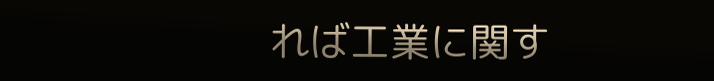れば工業に関す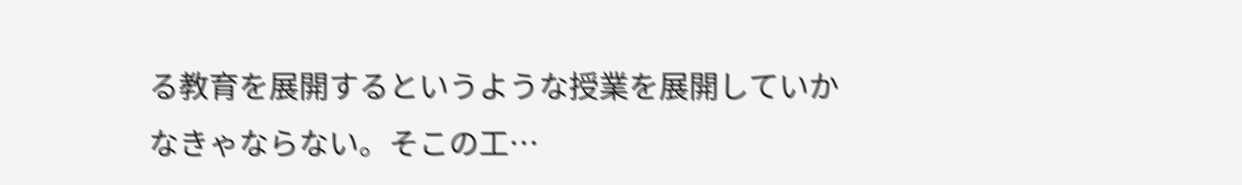る教育を展開するというような授業を展開していかなきゃならない。そこの工…